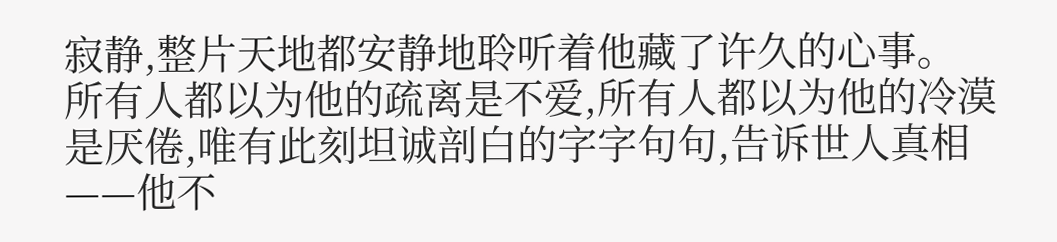寂静,整片天地都安静地聆听着他藏了许久的心事。
所有人都以为他的疏离是不爱,所有人都以为他的冷漠是厌倦,唯有此刻坦诚剖白的字字句句,告诉世人真相——他不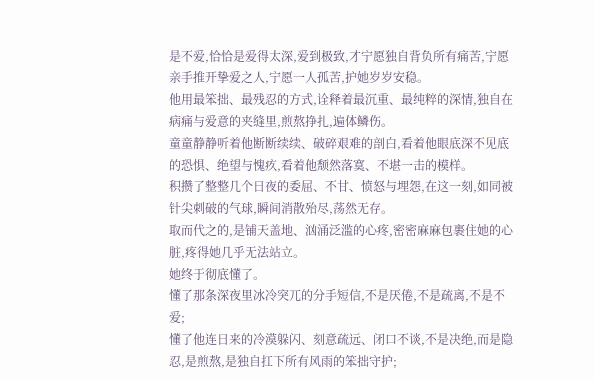是不爱,恰恰是爱得太深,爱到极致,才宁愿独自背负所有痛苦,宁愿亲手推开挚爱之人,宁愿一人孤苦,护她岁岁安稳。
他用最笨拙、最残忍的方式,诠释着最沉重、最纯粹的深情,独自在病痛与爱意的夹缝里,煎熬挣扎,遍体鳞伤。
童童静静听着他断断续续、破碎艰难的剖白,看着他眼底深不见底的恐惧、绝望与愧疚,看着他颓然落寞、不堪一击的模样。
积攒了整整几个日夜的委屈、不甘、愤怒与埋怨,在这一刻,如同被针尖刺破的气球,瞬间消散殆尽,荡然无存。
取而代之的,是铺天盖地、汹涌泛滥的心疼,密密麻麻包裹住她的心脏,疼得她几乎无法站立。
她终于彻底懂了。
懂了那条深夜里冰冷突兀的分手短信,不是厌倦,不是疏离,不是不爱;
懂了他连日来的冷漠躲闪、刻意疏远、闭口不谈,不是决绝,而是隐忍,是煎熬,是独自扛下所有风雨的笨拙守护;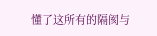懂了这所有的隔阂与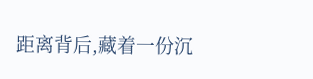距离背后,藏着一份沉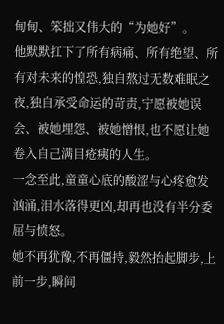甸甸、笨拙又伟大的“为她好”。
他默默扛下了所有病痛、所有绝望、所有对未来的惶恐,独自熬过无数难眠之夜,独自承受命运的苛责,宁愿被她误会、被她埋怨、被她憎恨,也不愿让她卷入自己满目疮痍的人生。
一念至此,童童心底的酸涩与心疼愈发汹涌,泪水落得更凶,却再也没有半分委屈与愤怒。
她不再犹豫,不再僵持,毅然抬起脚步,上前一步,瞬间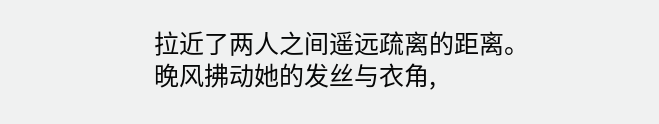拉近了两人之间遥远疏离的距离。
晚风拂动她的发丝与衣角,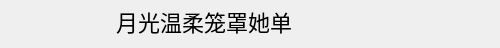月光温柔笼罩她单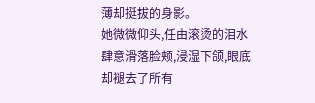薄却挺拔的身影。
她微微仰头,任由滚烫的泪水肆意滑落脸颊,浸湿下颌,眼底却褪去了所有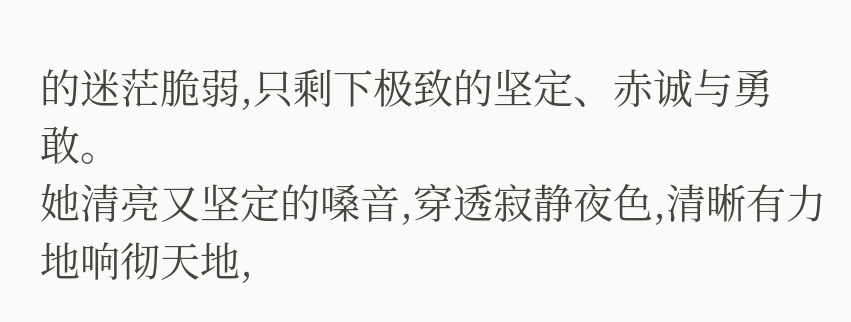的迷茫脆弱,只剩下极致的坚定、赤诚与勇敢。
她清亮又坚定的嗓音,穿透寂静夜色,清晰有力地响彻天地,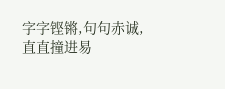字字铿锵,句句赤诚,直直撞进易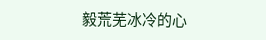毅荒芜冰冷的心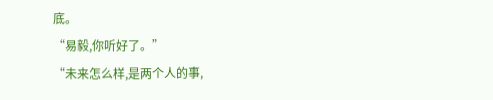底。
“易毅,你听好了。”
“未来怎么样,是两个人的事,